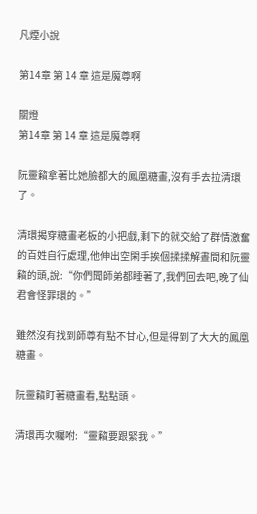凡煙小說

第14章 第 14 章 這是魔尊啊

關燈
第14章 第 14 章 這是魔尊啊

阮靈籟拿著比她臉都大的鳳凰糖畫,沒有手去拉清環了。

清環揭穿糖畫老板的小把戲,剩下的就交給了群情激奮的百姓自行處理,他伸出空閑手挨個揉揉解晝間和阮靈籟的頭,說:“你們聞師弟都睡著了,我們回去吧,晚了仙君會怪罪環的。”

雖然沒有找到師尊有點不甘心,但是得到了大大的鳳凰糖畫。

阮靈籟盯著糖畫看,點點頭。

清環再次囑咐:“靈籟要跟緊我。”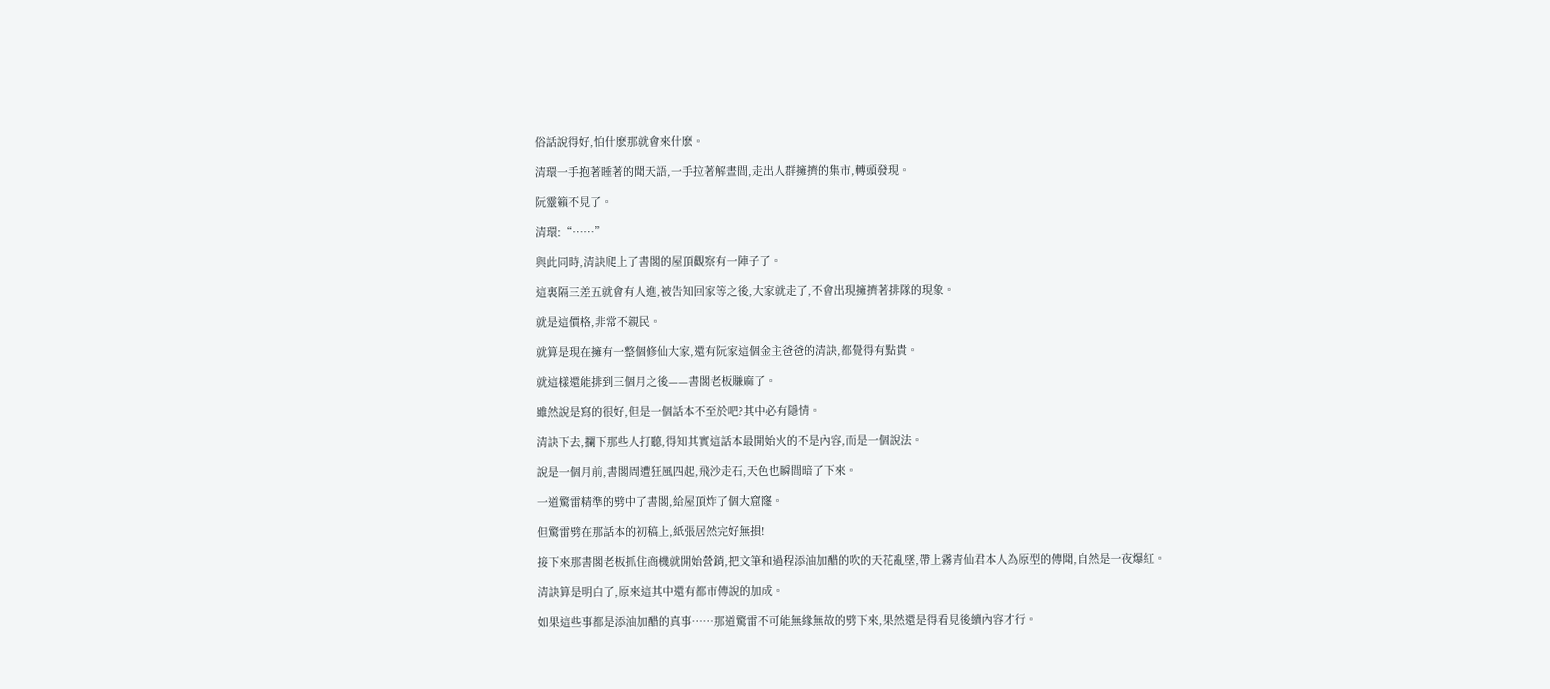俗話說得好,怕什麽那就會來什麽。

清環一手抱著睡著的聞天語,一手拉著解晝間,走出人群擁擠的集市,轉頭發現。

阮靈籟不見了。

清環:“……”

與此同時,清訣爬上了書閣的屋頂觀察有一陣子了。

這裏隔三差五就會有人進,被告知回家等之後,大家就走了,不會出現擁擠著排隊的現象。

就是這價格,非常不親民。

就算是現在擁有一整個修仙大家,還有阮家這個金主爸爸的清訣,都覺得有點貴。

就這樣還能排到三個月之後——書閣老板賺麻了。

雖然說是寫的很好,但是一個話本不至於吧?其中必有隱情。

清訣下去,攔下那些人打聽,得知其實這話本最開始火的不是內容,而是一個說法。

說是一個月前,書閣周遭狂風四起,飛沙走石,天色也瞬間暗了下來。

一道驚雷精準的劈中了書閣,給屋頂炸了個大窟窿。

但驚雷劈在那話本的初稿上,紙張居然完好無損!

接下來那書閣老板抓住商機就開始營銷,把文筆和過程添油加醋的吹的天花亂墜,帶上霧青仙君本人為原型的傳聞,自然是一夜爆紅。

清訣算是明白了,原來這其中還有都市傳說的加成。

如果這些事都是添油加醋的真事……那道驚雷不可能無緣無故的劈下來,果然還是得看見後續內容才行。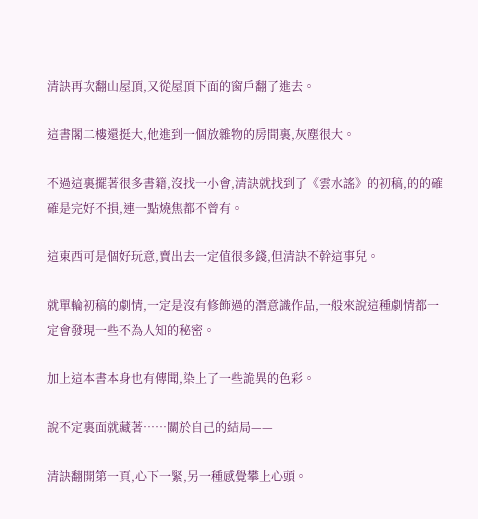清訣再次翻山屋頂,又從屋頂下面的窗戶翻了進去。

這書閣二樓還挺大,他進到一個放雜物的房間裏,灰塵很大。

不過這裏擺著很多書籍,沒找一小會,清訣就找到了《雲水謠》的初稿,的的確確是完好不損,連一點燒焦都不曾有。

這東西可是個好玩意,賣出去一定值很多錢,但清訣不幹這事兒。

就單輪初稿的劇情,一定是沒有修飾過的潛意識作品,一般來說這種劇情都一定會發現一些不為人知的秘密。

加上這本書本身也有傳聞,染上了一些詭異的色彩。

說不定裏面就藏著……關於自己的結局——

清訣翻開第一頁,心下一緊,另一種感覺攀上心頭。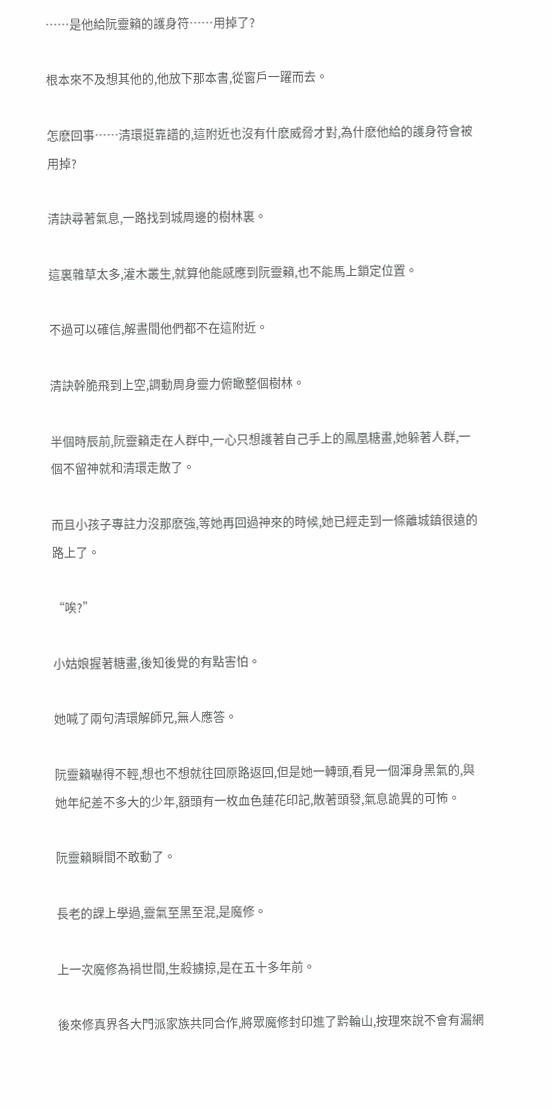……是他給阮靈籟的護身符……用掉了?

根本來不及想其他的,他放下那本書,從窗戶一躍而去。

怎麽回事……清環挺靠譜的,這附近也沒有什麽威脅才對,為什麽他給的護身符會被用掉?

清訣尋著氣息,一路找到城周邊的樹林裏。

這裏雜草太多,灌木叢生,就算他能感應到阮靈籟,也不能馬上鎖定位置。

不過可以確信,解晝間他們都不在這附近。

清訣幹脆飛到上空,調動周身靈力俯瞰整個樹林。

半個時辰前,阮靈籟走在人群中,一心只想護著自己手上的鳳凰糖畫,她躲著人群,一個不留神就和清環走散了。

而且小孩子專註力沒那麽強,等她再回過神來的時候,她已經走到一條離城鎮很遠的路上了。

“唉?”

小姑娘握著糖畫,後知後覺的有點害怕。

她喊了兩句清環解師兄,無人應答。

阮靈籟嚇得不輕,想也不想就往回原路返回,但是她一轉頭,看見一個渾身黑氣的,與她年紀差不多大的少年,額頭有一枚血色蓮花印記,散著頭發,氣息詭異的可怖。

阮靈籟瞬間不敢動了。

長老的課上學過,靈氣至黑至混,是魔修。

上一次魔修為禍世間,生殺擄掠,是在五十多年前。

後來修真界各大門派家族共同合作,將眾魔修封印進了黔輪山,按理來說不會有漏網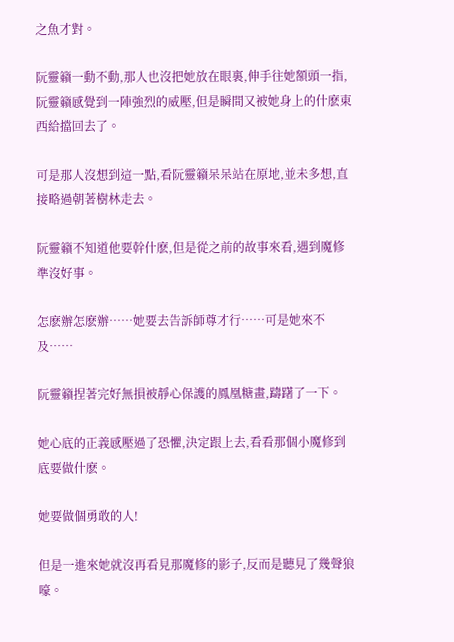之魚才對。

阮靈籟一動不動,那人也沒把她放在眼裏,伸手往她額頭一指,阮靈籟感覺到一陣強烈的威壓,但是瞬間又被她身上的什麽東西給擋回去了。

可是那人沒想到這一點,看阮靈籟呆呆站在原地,並未多想,直接略過朝著樹林走去。

阮靈籟不知道他要幹什麽,但是從之前的故事來看,遇到魔修準沒好事。

怎麽辦怎麽辦……她要去告訴師尊才行……可是她來不及……

阮靈籟捏著完好無損被靜心保護的鳳凰糖畫,躊躇了一下。

她心底的正義感壓過了恐懼,決定跟上去,看看那個小魔修到底要做什麽。

她要做個勇敢的人!

但是一進來她就沒再看見那魔修的影子,反而是聽見了幾聲狼嚎。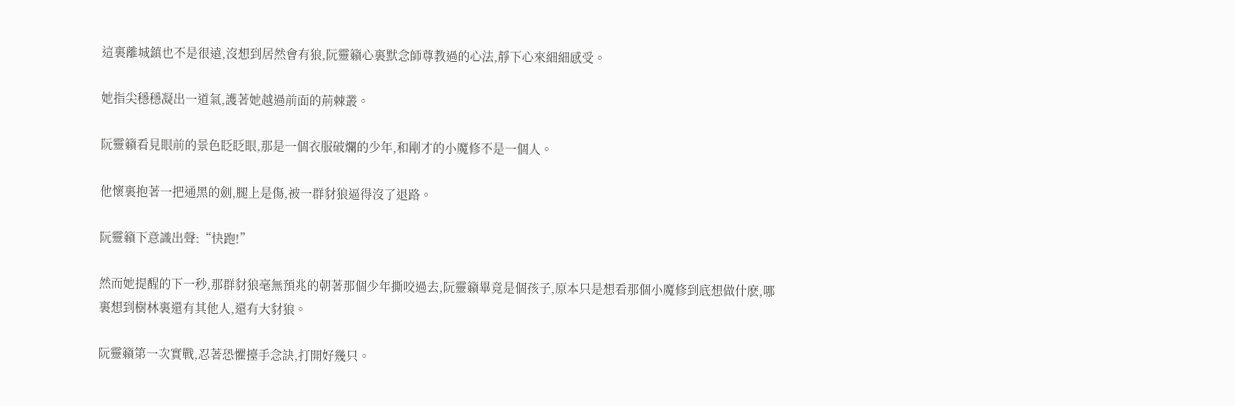這裏離城鎮也不是很遠,沒想到居然會有狼,阮靈籟心裏默念師尊教過的心法,靜下心來細細感受。

她指尖穩穩凝出一道氣,護著她越過前面的荊棘叢。

阮靈籟看見眼前的景色眨眨眼,那是一個衣服破爛的少年,和剛才的小魔修不是一個人。

他懷裏抱著一把通黑的劍,腿上是傷,被一群豺狼逼得沒了退路。

阮靈籟下意識出聲:“快跑!”

然而她提醒的下一秒,那群豺狼毫無預兆的朝著那個少年撕咬過去,阮靈籟畢竟是個孩子,原本只是想看那個小魔修到底想做什麽,哪裏想到樹林裏還有其他人,還有大豺狼。

阮靈籟第一次實戰,忍著恐懼擡手念訣,打開好幾只。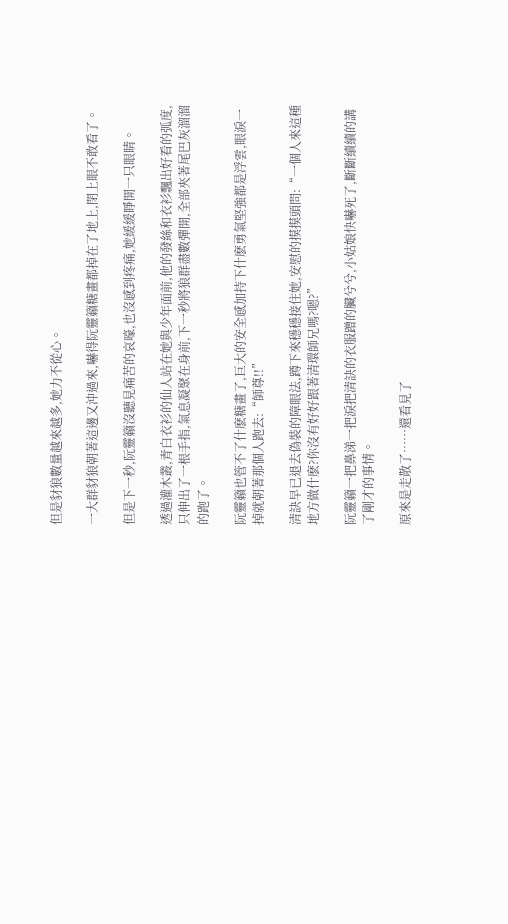但是豺狼數量越來越多,她力不從心。

一大群豺狼朝著這邊又沖過來,嚇得阮靈籟糖畫都掉在了地上,閉上眼不敢看了。

但是下一秒,阮靈籟沒聽見痛苦的哀嚎,也沒感到疼痛,她緩緩睜開一只眼睛。

透過灌木叢,青白衣衫的仙人站在她與少年面前,他的發絲和衣衫飄出好看的弧度,只伸出了一根手指,氣息凝聚在身前,下一秒將狼群盡數彈開,全部夾著尾巴灰溜溜的跑了。

阮靈籟也管不了什麽糖畫了,巨大的安全感加持下什麽勇氣堅強都是浮雲,眼淚一掉就朝著那個人跑去:“師尊!!”

清訣早已退去偽裝的障眼法,蹲下來穩穩接住她,安慰的摸摸頭問:“一個人來這種地方做什麽?你沒有好好跟著清環師兄嗎?嗯?”

阮靈籟一把鼻涕一把淚把清訣的衣服蹭的臟兮兮,小姑娘快嚇死了,斷斷續續的講了剛才的事情。

原來是走散了……還看見了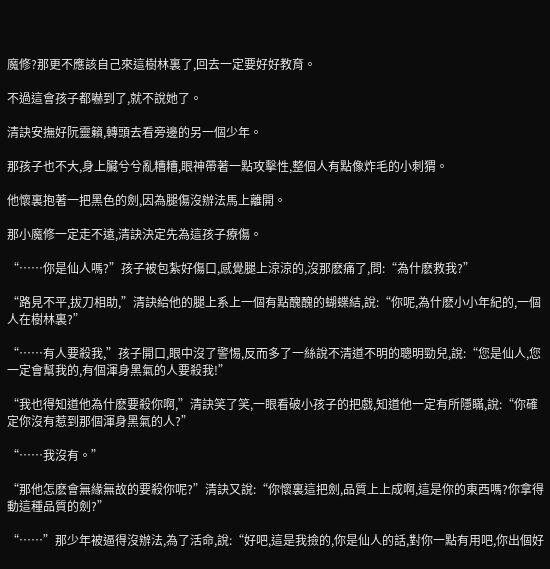魔修?那更不應該自己來這樹林裏了,回去一定要好好教育。

不過這會孩子都嚇到了,就不說她了。

清訣安撫好阮靈籟,轉頭去看旁邊的另一個少年。

那孩子也不大,身上臟兮兮亂糟糟,眼神帶著一點攻擊性,整個人有點像炸毛的小刺猬。

他懷裏抱著一把黑色的劍,因為腿傷沒辦法馬上離開。

那小魔修一定走不遠,清訣決定先為這孩子療傷。

“……你是仙人嗎?”孩子被包紮好傷口,感覺腿上涼涼的,沒那麽痛了,問:“為什麽救我?”

“路見不平,拔刀相助,”清訣給他的腿上系上一個有點醜醜的蝴蝶結,說:“你呢,為什麽小小年紀的,一個人在樹林裏?”

“……有人要殺我,”孩子開口,眼中沒了警惕,反而多了一絲說不清道不明的聰明勁兒,說:“您是仙人,您一定會幫我的,有個渾身黑氣的人要殺我!”

“我也得知道他為什麽要殺你啊,”清訣笑了笑,一眼看破小孩子的把戲,知道他一定有所隱瞞,說:“你確定你沒有惹到那個渾身黑氣的人?”

“……我沒有。”

“那他怎麽會無緣無故的要殺你呢?”清訣又說:“你懷裏這把劍,品質上上成啊,這是你的東西嗎?你拿得動這種品質的劍?”

“……”那少年被逼得沒辦法,為了活命,說:“好吧,這是我撿的,你是仙人的話,對你一點有用吧,你出個好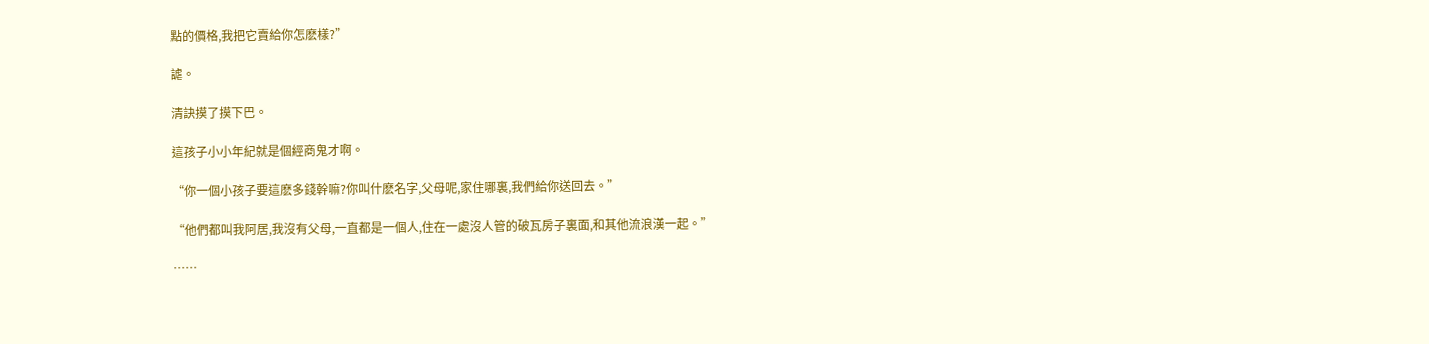點的價格,我把它賣給你怎麽樣?”

謔。

清訣摸了摸下巴。

這孩子小小年紀就是個經商鬼才啊。

“你一個小孩子要這麽多錢幹嘛?你叫什麽名字,父母呢,家住哪裏,我們給你送回去。”

“他們都叫我阿居,我沒有父母,一直都是一個人,住在一處沒人管的破瓦房子裏面,和其他流浪漢一起。”

……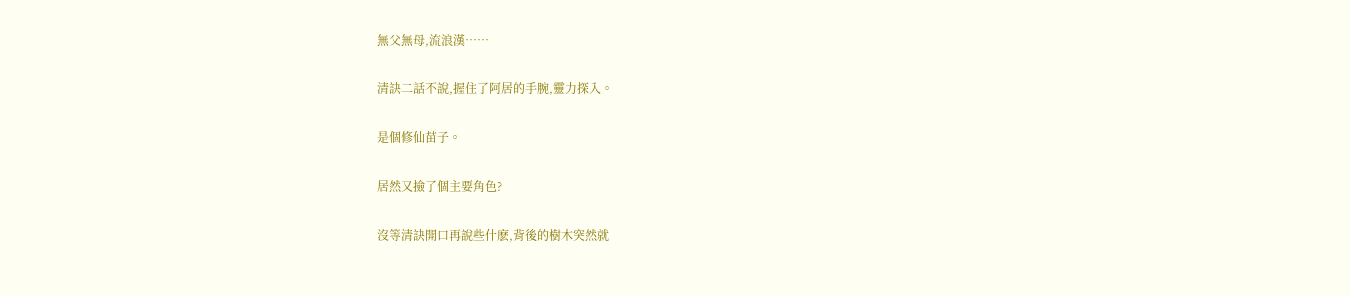無父無母,流浪漢……

清訣二話不說,握住了阿居的手腕,靈力探入。

是個修仙苗子。

居然又撿了個主要角色?

沒等清訣開口再說些什麽,背後的樹木突然就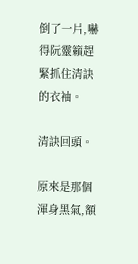倒了一片,嚇得阮靈籟趕緊抓住清訣的衣袖。

清訣回頭。

原來是那個渾身黑氣,額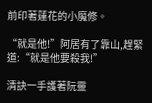前印著蓮花的小魔修。

“就是他!”阿居有了靠山,趕緊道:“就是他要殺我!”

清訣一手護著阮靈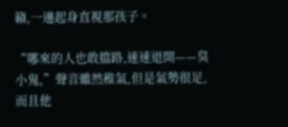籟,一邊起身直視那孩子。

“哪來的人也敢擋路,速速退開——臭小鬼,”聲音雖然稚氣,但是氣勢很足,而且他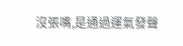沒張嘴,是通過運氣發聲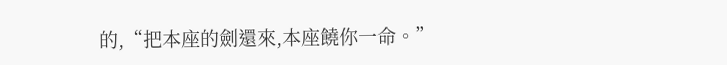的,“把本座的劍還來,本座饒你一命。”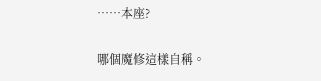……本座?

哪個魔修這樣自稱。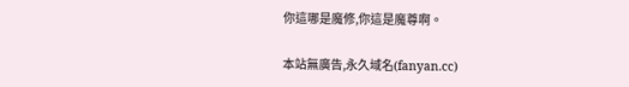你這哪是魔修,你這是魔尊啊。

本站無廣告,永久域名(fanyan.cc)